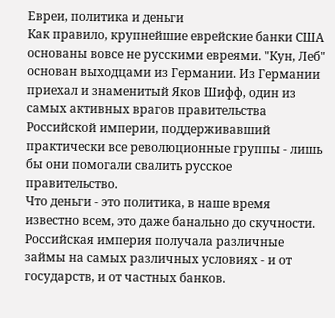Евреи, политика и деньги
Как правило, крупнейшие еврейские банки США основаны вовсе не русскими евреями. "Кун, Леб" основан выходцами из Германии. Из Германии приехал и знаменитый Яков Шифф, один из самых активных врагов правительства Российской империи, поддерживавший практически все революционные группы - лишь бы они помогали свалить русское правительство.
Что деньги - это политика, в наше время известно всем, это даже банально до скучности. Российская империя получала различные займы на самых различных условиях - и от государств, и от частных банков.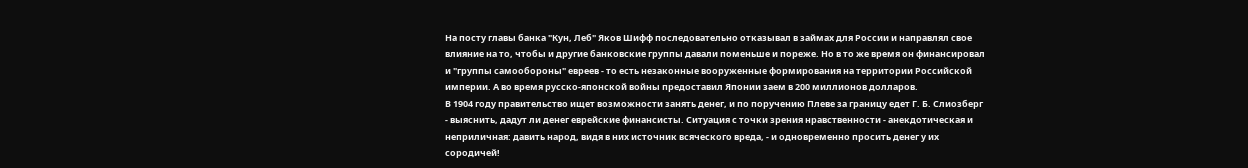На посту главы банка "Кун, Леб" Яков Шифф последовательно отказывал в займах для России и направлял свое влияние на то, чтобы и другие банковские группы давали поменьше и пореже. Но в то же время он финансировал и "группы самообороны" евреев - то есть незаконные вооруженные формирования на территории Российской империи. А во время русско-японской войны предоставил Японии заем в 200 миллионов долларов.
В 1904 году правительство ищет возможности занять денег, и по поручению Плеве за границу едет Г. Б. Слиозберг - выяснить, дадут ли денег еврейские финансисты. Ситуация с точки зрения нравственности - анекдотическая и неприличная: давить народ, видя в них источник всяческого вреда, - и одновременно просить денег у их сородичей!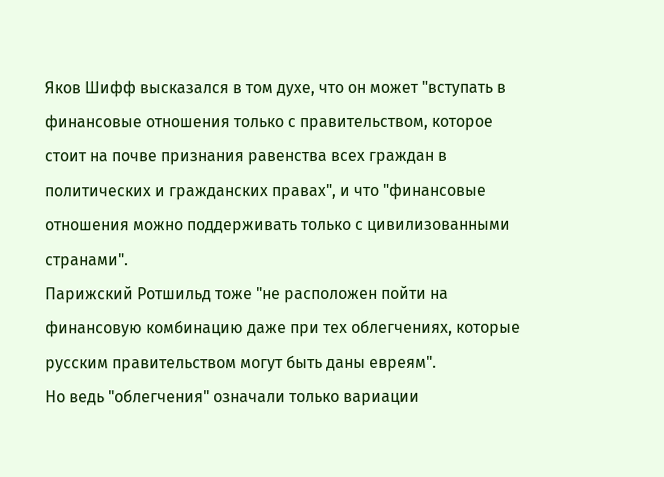Яков Шифф высказался в том духе, что он может "вступать в финансовые отношения только с правительством, которое стоит на почве признания равенства всех граждан в политических и гражданских правах", и что "финансовые отношения можно поддерживать только с цивилизованными странами".
Парижский Ротшильд тоже "не расположен пойти на финансовую комбинацию даже при тех облегчениях, которые русским правительством могут быть даны евреям".
Но ведь "облегчения" означали только вариации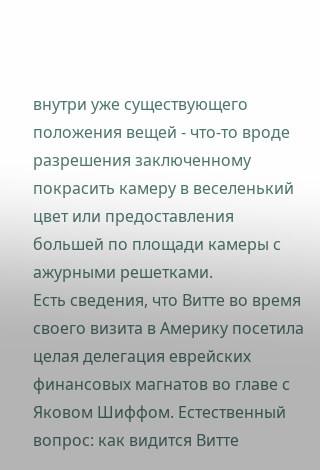внутри уже существующего положения вещей - что-то вроде разрешения заключенному покрасить камеру в веселенький цвет или предоставления большей по площади камеры с ажурными решетками.
Есть сведения, что Витте во время своего визита в Америку посетила целая делегация еврейских финансовых магнатов во главе с Яковом Шиффом. Естественный вопрос: как видится Витте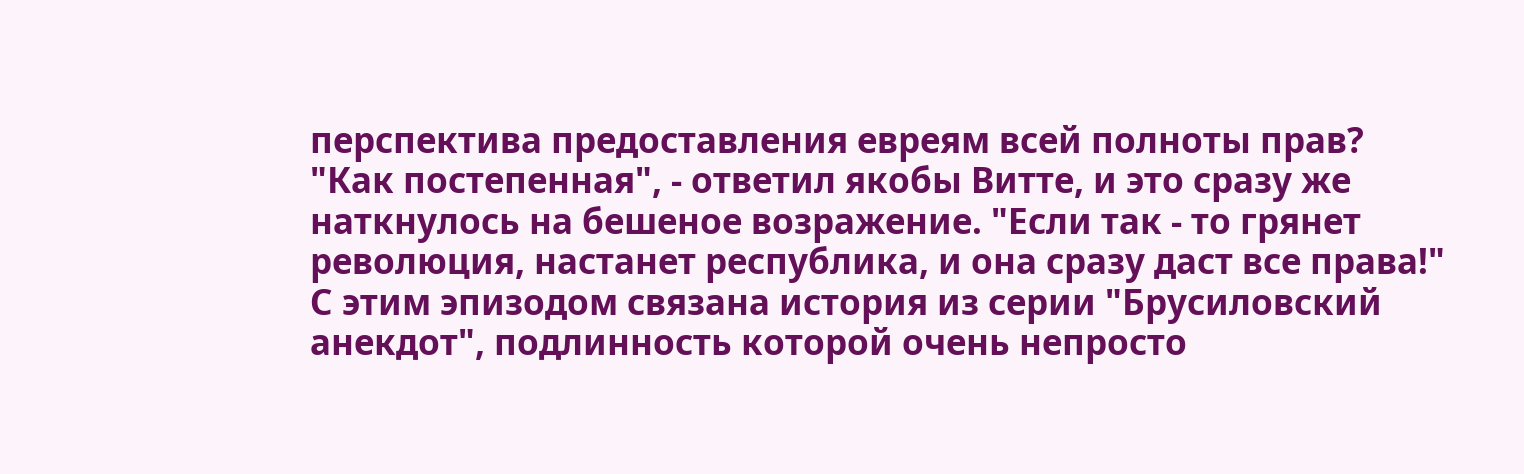перспектива предоставления евреям всей полноты прав? "Как постепенная", - ответил якобы Витте, и это сразу же наткнулось на бешеное возражение. "Если так - то грянет революция, настанет республика, и она сразу даст все права!"
С этим эпизодом связана история из серии "Брусиловский анекдот", подлинность которой очень непросто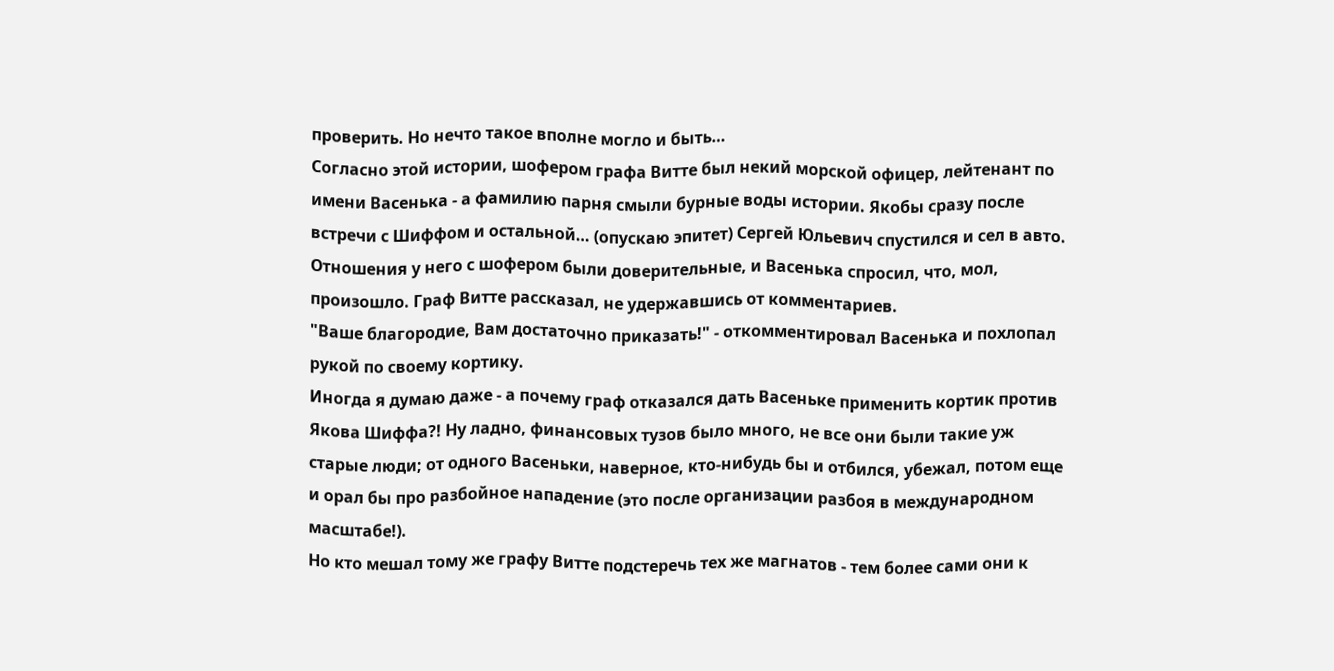проверить. Но нечто такое вполне могло и быть…
Согласно этой истории, шофером графа Витте был некий морской офицер, лейтенант по имени Васенька - а фамилию парня смыли бурные воды истории. Якобы сразу после встречи с Шиффом и остальной… (опускаю эпитет) Сергей Юльевич спустился и сел в авто. Отношения у него с шофером были доверительные, и Васенька спросил, что, мол, произошло. Граф Витте рассказал, не удержавшись от комментариев.
"Ваше благородие, Вам достаточно приказать!" - откомментировал Васенька и похлопал рукой по своему кортику.
Иногда я думаю даже - а почему граф отказался дать Васеньке применить кортик против Якова Шиффа?! Ну ладно, финансовых тузов было много, не все они были такие уж старые люди; от одного Васеньки, наверное, кто-нибудь бы и отбился, убежал, потом еще и орал бы про разбойное нападение (это после организации разбоя в международном масштабе!).
Но кто мешал тому же графу Витте подстеречь тех же магнатов - тем более сами они к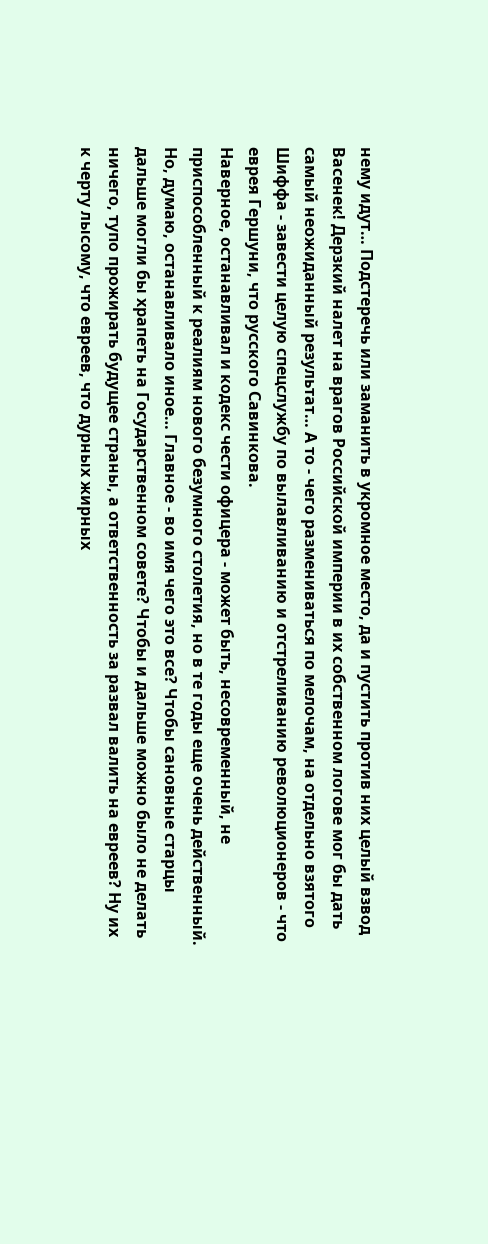нему идут… Подстеречь или заманить в укромное место, да и пустить против них целый взвод Васенек! Дерзкий налет на врагов Российской империи в их собственном логове мог бы дать самый неожиданный результат… А то - чего размениваться по мелочам, на отдельно взятого Шиффа - завести целую спецслужбу по вылавливанию и отстреливанию революционеров - что еврея Гершуни, что русского Савинкова.
Наверное, останавливал и кодекс чести офицера - может быть, несовременный, не приспособленный к реалиям нового безумного столетия, но в те годы еще очень действенный. Но, думаю, останавливало иное… Главное - во имя чего это все? Чтобы сановные старцы дальше могли бы храпеть на Государственном совете? Чтобы и дальше можно было не делать ничего, тупо прожирать будущее страны, а ответственность за развал валить на евреев? Ну их к черту лысому, что евреев, что дурных жирных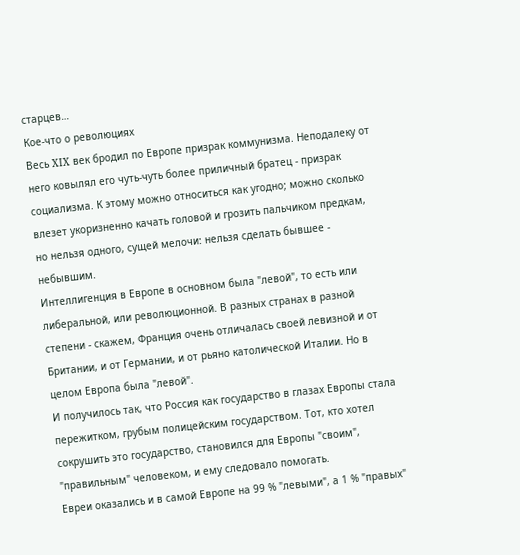старцев…
Кое-что о революциях
Весь XIX век бродил по Европе призрак коммунизма. Неподалеку от него ковылял его чуть-чуть более приличный братец - призрак социализма. К этому можно относиться как угодно; можно сколько влезет укоризненно качать головой и грозить пальчиком предкам, но нельзя одного, сущей мелочи: нельзя сделать бывшее - небывшим.
Интеллигенция в Европе в основном была "левой", то есть или либеральной, или революционной. В разных странах в разной степени - скажем, Франция очень отличалась своей левизной и от Британии, и от Германии, и от рьяно католической Италии. Но в целом Европа была "левой".
И получилось так, что Россия как государство в глазах Европы стала пережитком, грубым полицейским государством. Тот, кто хотел сокрушить это государство, становился для Европы "своим", "правильным" человеком, и ему следовало помогать.
Евреи оказались и в самой Европе на 99 % "левыми", а 1 % "правых"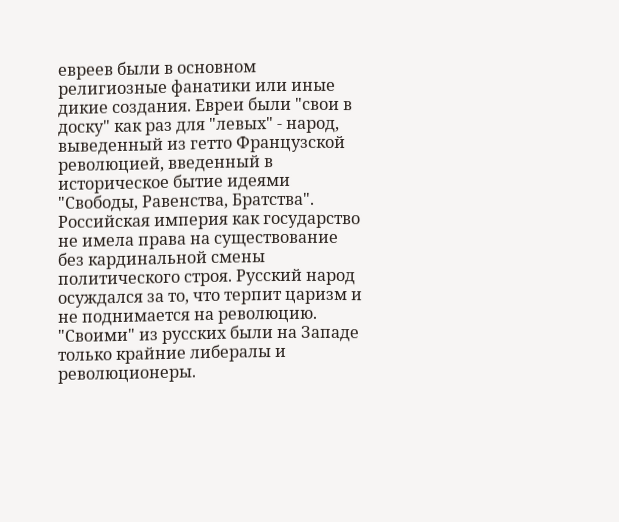евреев были в основном религиозные фанатики или иные дикие создания. Евреи были "свои в доску" как раз для "левых" - народ, выведенный из гетто Французской революцией, введенный в историческое бытие идеями "Свободы, Равенства, Братства". Российская империя как государство не имела права на существование без кардинальной смены политического строя. Русский народ осуждался за то, что терпит царизм и не поднимается на революцию. "Своими" из русских были на Западе только крайние либералы и революционеры.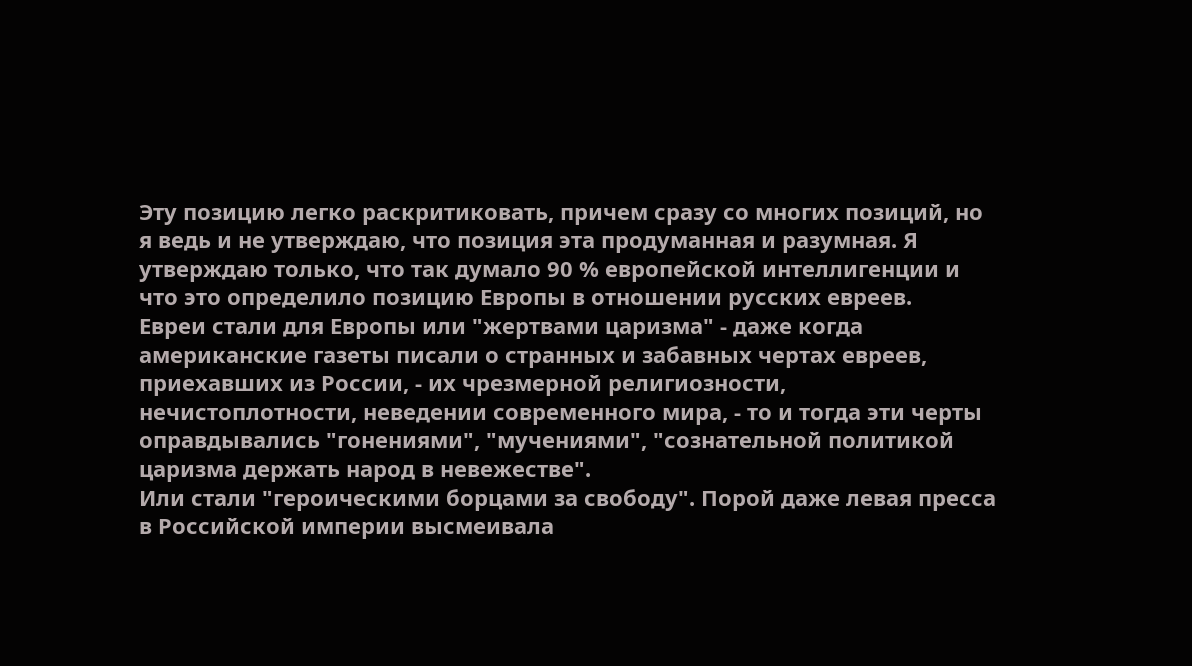Эту позицию легко раскритиковать, причем сразу со многих позиций, но я ведь и не утверждаю, что позиция эта продуманная и разумная. Я утверждаю только, что так думало 90 % европейской интеллигенции и что это определило позицию Европы в отношении русских евреев.
Евреи стали для Европы или "жертвами царизма" - даже когда американские газеты писали о странных и забавных чертах евреев, приехавших из России, - их чрезмерной религиозности, нечистоплотности, неведении современного мира, - то и тогда эти черты оправдывались "гонениями", "мучениями", "сознательной политикой царизма держать народ в невежестве".
Или стали "героическими борцами за свободу". Порой даже левая пресса в Российской империи высмеивала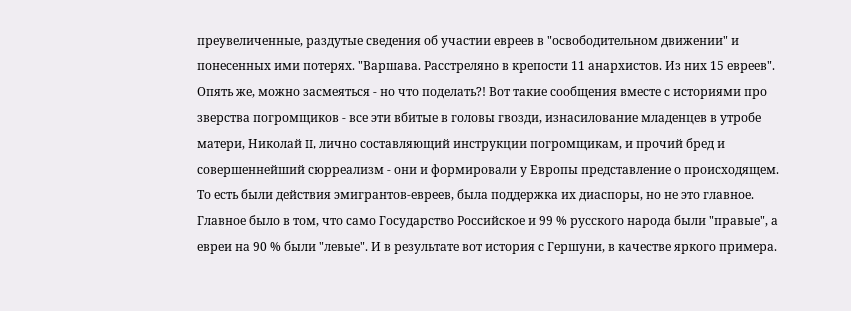преувеличенные, раздутые сведения об участии евреев в "освободительном движении" и понесенных ими потерях. "Варшава. Расстреляно в крепости 11 анархистов. Из них 15 евреев".
Опять же, можно засмеяться - но что поделать?! Вот такие сообщения вместе с историями про зверства погромщиков - все эти вбитые в головы гвозди, изнасилование младенцев в утробе матери, Николай II, лично составляющий инструкции погромщикам, и прочий бред и совершеннейший сюрреализм - они и формировали у Европы представление о происходящем.
То есть были действия эмигрантов-евреев, была поддержка их диаспоры, но не это главное. Главное было в том, что само Государство Российское и 99 % русского народа были "правые", а евреи на 90 % были "левые". И в результате вот история с Гершуни, в качестве яркого примера.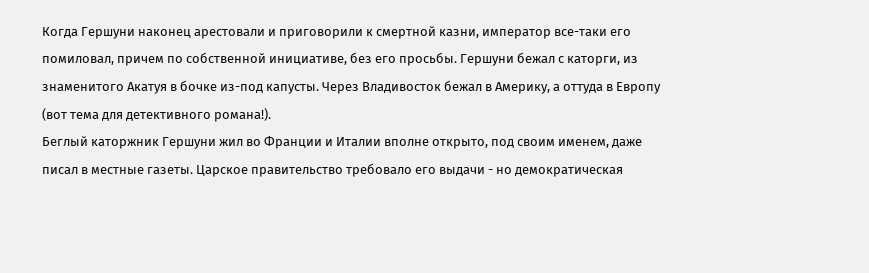Когда Гершуни наконец арестовали и приговорили к смертной казни, император все-таки его помиловал, причем по собственной инициативе, без его просьбы. Гершуни бежал с каторги, из знаменитого Акатуя в бочке из-под капусты. Через Владивосток бежал в Америку, а оттуда в Европу (вот тема для детективного романа!).
Беглый каторжник Гершуни жил во Франции и Италии вполне открыто, под своим именем, даже писал в местные газеты. Царское правительство требовало его выдачи - но демократическая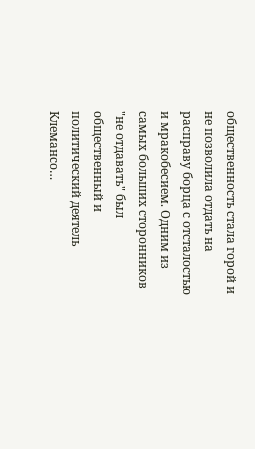общественность стала горой и не позволила отдать на расправу борца с отсталостью и мракобесием. Одним из самых больших сторонников "не отдавать" был общественный и политический деятель Клемансо…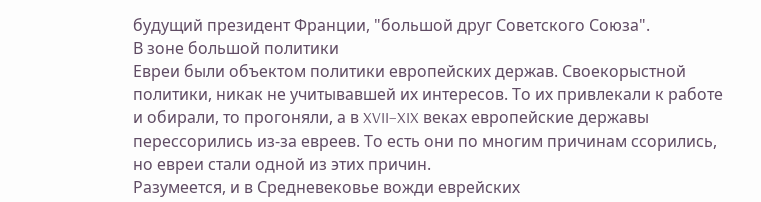будущий президент Франции, "большой друг Советского Союза".
В зоне большой политики
Евреи были объектом политики европейских держав. Своекорыстной политики, никак не учитывавшей их интересов. То их привлекали к работе и обирали, то прогоняли, а в XVII–XIX веках европейские державы перессорились из-за евреев. То есть они по многим причинам ссорились, но евреи стали одной из этих причин.
Разумеется, и в Средневековье вожди еврейских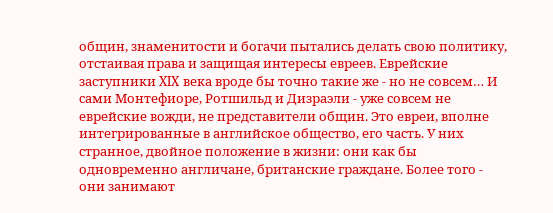общин, знаменитости и богачи пытались делать свою политику, отстаивая права и защищая интересы евреев. Еврейские заступники XIX века вроде бы точно такие же - но не совсем… И сами Монтефиоре, Ротшильд и Дизраэли - уже совсем не еврейские вожди, не представители общин. Это евреи, вполне интегрированные в английское общество, его часть. У них странное, двойное положение в жизни: они как бы одновременно англичане, британские граждане. Более того - они занимают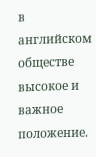в английском обществе высокое и важное положение.